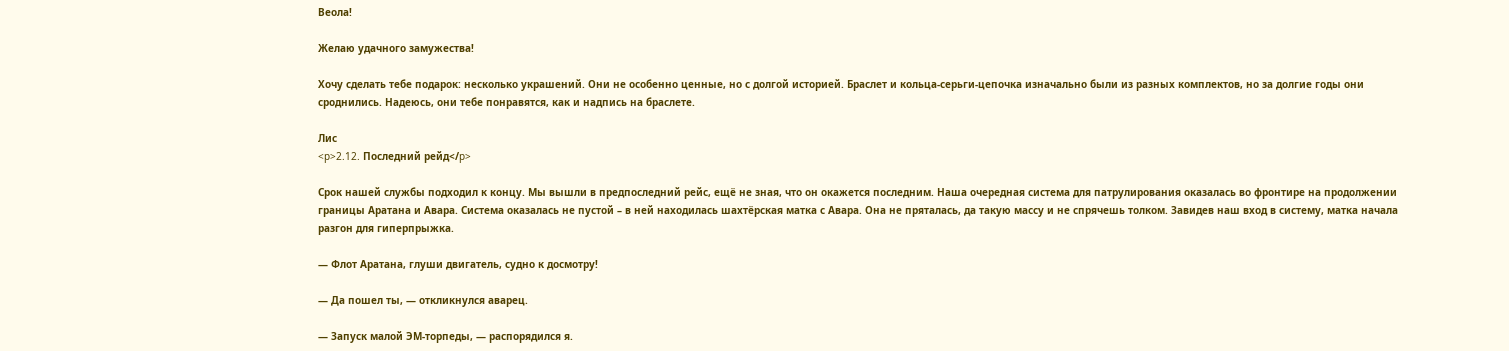Веола!

Желаю удачного замужества!

Хочу сделать тебе подарок: несколько украшений. Они не особенно ценные, но с долгой историей. Браслет и кольца-серьги-цепочка изначально были из разных комплектов, но за долгие годы они сроднились. Надеюсь, они тебе понравятся, как и надпись на браслете.

Лис
<p>2.12. Последний рейд</p>

Срок нашей службы подходил к концу. Мы вышли в предпоследний рейс, ещё не зная, что он окажется последним. Наша очередная система для патрулирования оказалась во фронтире на продолжении границы Аратана и Авара. Система оказалась не пустой – в ней находилась шахтёрская матка с Авара. Она не пряталась, да такую массу и не спрячешь толком. Завидев наш вход в систему, матка начала разгон для гиперпрыжка.

— Флот Аратана, глуши двигатель, судно к досмотру!

— Да пошел ты, — откликнулся аварец.

— Запуск малой ЭМ-торпеды, — распорядился я.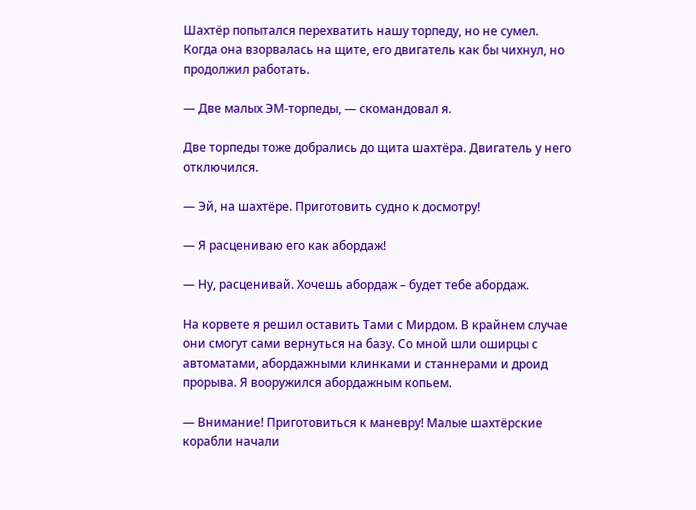Шахтёр попытался перехватить нашу торпеду, но не сумел. Когда она взорвалась на щите, его двигатель как бы чихнул, но продолжил работать.

— Две малых ЭМ-торпеды, — скомандовал я.

Две торпеды тоже добрались до щита шахтёра. Двигатель у него отключился.

— Эй, на шахтёре. Приготовить судно к досмотру!

— Я расцениваю его как абордаж!

— Ну, расценивай. Хочешь абордаж – будет тебе абордаж.

На корвете я решил оставить Тами с Мирдом. В крайнем случае они смогут сами вернуться на базу. Со мной шли оширцы с автоматами, абордажными клинками и станнерами и дроид прорыва. Я вооружился абордажным копьем.

— Внимание! Приготовиться к маневру! Малые шахтёрские корабли начали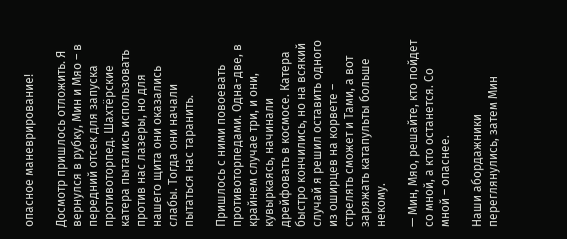опасное маневрирование!

Досмотр пришлось отложить. Я вернулся в рубку, Мин и Мяо – в передний отсек для запуска противоторпед. Шахтёрские катера пытались использовать против нас лазеры, но для нашего щита они оказались слабы. Тогда они начали пытаться нас таранить.

Пришлось с ними повоевать противоторпедами. Одна-две, в крайнем случае три, и они, кувыркаясь, начинали дрейфовать в космосе. Катера быстро кончились, но на всякий случай я решил оставить одного из оширцев на корвете – стрелять сможет и Тами, а вот заряжать катапульты больше некому.

— Мин, Мяо, решайте, кто пойдет со мной, а кто останется. Со мной – опаснее.

Наши абордажники переглянулись, затем Мин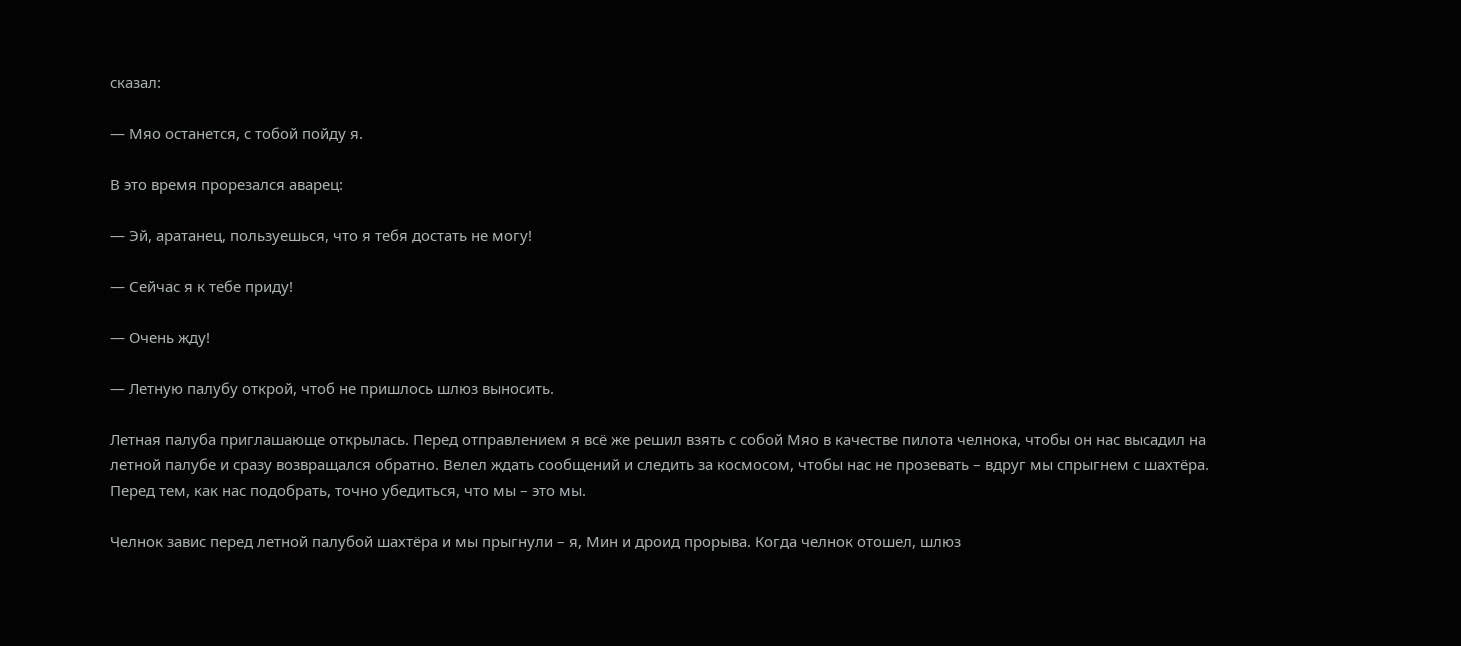сказал:

— Мяо останется, с тобой пойду я.

В это время прорезался аварец:

— Эй, аратанец, пользуешься, что я тебя достать не могу!

— Сейчас я к тебе приду!

— Очень жду!

— Летную палубу открой, чтоб не пришлось шлюз выносить.

Летная палуба приглашающе открылась. Перед отправлением я всё же решил взять с собой Мяо в качестве пилота челнока, чтобы он нас высадил на летной палубе и сразу возвращался обратно. Велел ждать сообщений и следить за космосом, чтобы нас не прозевать – вдруг мы спрыгнем с шахтёра. Перед тем, как нас подобрать, точно убедиться, что мы – это мы.

Челнок завис перед летной палубой шахтёра и мы прыгнули – я, Мин и дроид прорыва. Когда челнок отошел, шлюз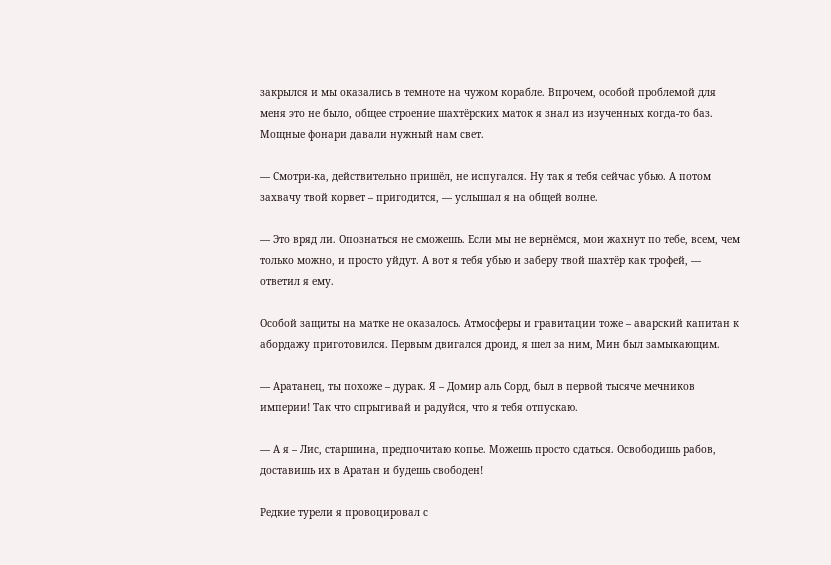закрылся и мы оказались в темноте на чужом корабле. Впрочем, особой проблемой для меня это не было, общее строение шахтёрских маток я знал из изученных когда-то баз. Мощные фонари давали нужный нам свет.

— Смотри-ка, действительно пришёл, не испугался. Ну так я тебя сейчас убью. А потом захвачу твой корвет – пригодится, — услышал я на общей волне.

— Это вряд ли. Опознаться не сможешь. Если мы не вернёмся, мои жахнут по тебе, всем, чем только можно, и просто уйдут. А вот я тебя убью и заберу твой шахтёр как трофей, — ответил я ему.

Особой защиты на матке не оказалось. Атмосферы и гравитации тоже – аварский капитан к абордажу приготовился. Первым двигался дроид, я шел за ним, Мин был замыкающим.

— Аратанец, ты похоже – дурак. Я – Домир аль Сорд, был в первой тысяче мечников империи! Так что спрыгивай и радуйся, что я тебя отпускаю.

— А я – Лис, старшина, предпочитаю копье. Можешь просто сдаться. Освободишь рабов, доставишь их в Аратан и будешь свободен!

Редкие турели я провоцировал с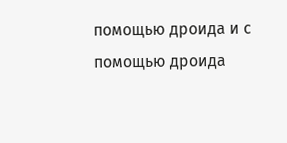помощью дроида и с помощью дроида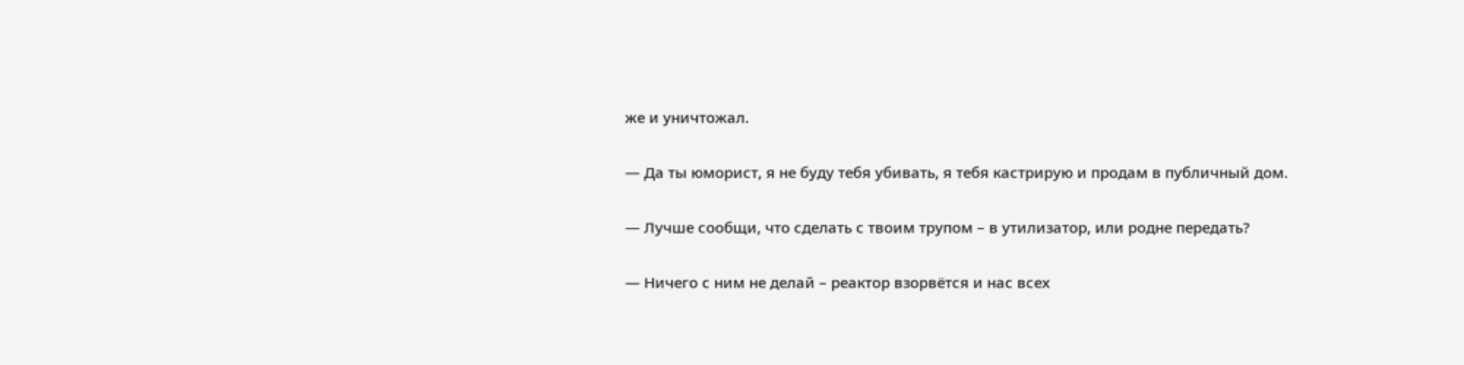же и уничтожал.

— Да ты юморист, я не буду тебя убивать, я тебя кастрирую и продам в публичный дом.

— Лучше сообщи, что сделать с твоим трупом – в утилизатор, или родне передать?

— Ничего с ним не делай – реактор взорвётся и нас всех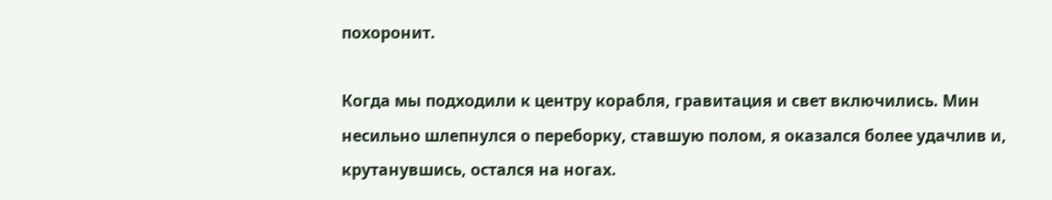похоронит.

Когда мы подходили к центру корабля, гравитация и свет включились. Мин несильно шлепнулся о переборку, ставшую полом, я оказался более удачлив и, крутанувшись, остался на ногах.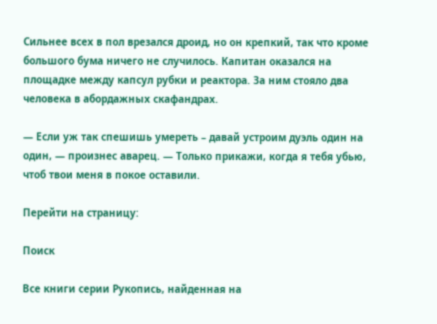Сильнее всех в пол врезался дроид, но он крепкий, так что кроме большого бума ничего не случилось. Капитан оказался на площадке между капсул рубки и реактора. За ним стояло два человека в абордажных скафандрах.

— Если уж так спешишь умереть – давай устроим дуэль один на один, — произнес аварец. — Только прикажи, когда я тебя убью, чтоб твои меня в покое оставили.

Перейти на страницу:

Поиск

Все книги серии Рукопись, найденная на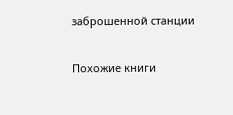заброшенной станции

Похожие книги